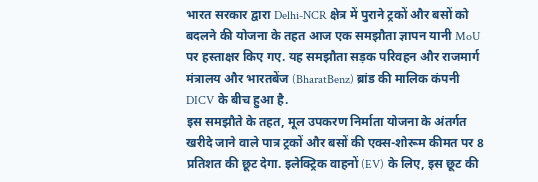भारत सरकार द्वारा Delhi-NCR क्षेत्र में पुराने ट्रकों और बसों को बदलने की योजना के तहत आज एक समझौता ज्ञापन यानी MoU पर हस्ताक्षर किए गए. यह समझौता सड़क परिवहन और राजमार्ग मंत्रालय और भारतबेंज (BharatBenz) ब्रांड की मालिक कंपनी DICV के बीच हुआ है.
इस समझौते के तहत, मूल उपकरण निर्माता योजना के अंतर्गत खरीदे जाने वाले पात्र ट्रकों और बसों की एक्स-शोरूम कीमत पर 8 प्रतिशत की छूट देगा. इलेक्ट्रिक वाहनों (EV) के लिए, इस छूट की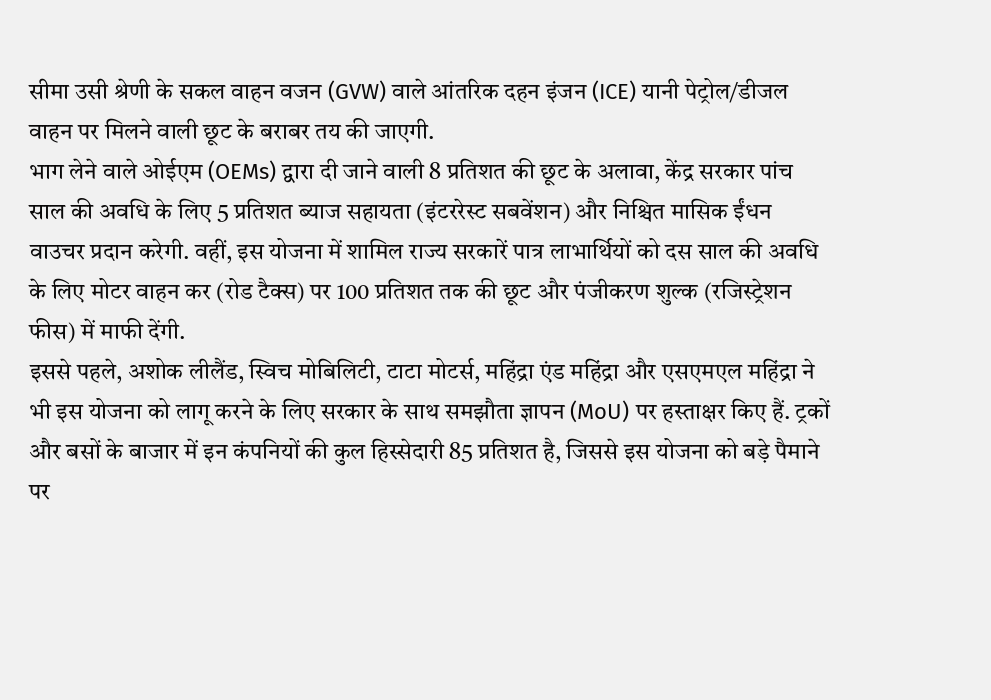सीमा उसी श्रेणी के सकल वाहन वजन (GVW) वाले आंतरिक दहन इंजन (ICE) यानी पेट्रोल/डीजल वाहन पर मिलने वाली छूट के बराबर तय की जाएगी.
भाग लेने वाले ओईएम (OEMs) द्वारा दी जाने वाली 8 प्रतिशत की छूट के अलावा, केंद्र सरकार पांच साल की अवधि के लिए 5 प्रतिशत ब्याज सहायता (इंटररेस्ट सबवेंशन) और निश्चित मासिक ईंधन वाउचर प्रदान करेगी. वहीं, इस योजना में शामिल राज्य सरकारें पात्र लाभार्थियों को दस साल की अवधि के लिए मोटर वाहन कर (रोड टैक्स) पर 100 प्रतिशत तक की छूट और पंजीकरण शुल्क (रजिस्ट्रेशन फीस) में माफी देंगी.
इससे पहले, अशोक लीलैंड, स्विच मोबिलिटी, टाटा मोटर्स, महिंद्रा एंड महिंद्रा और एसएमएल महिंद्रा ने भी इस योजना को लागू करने के लिए सरकार के साथ समझौता ज्ञापन (MoU) पर हस्ताक्षर किए हैं. ट्रकों और बसों के बाजार में इन कंपनियों की कुल हिस्सेदारी 85 प्रतिशत है, जिससे इस योजना को बड़े पैमाने पर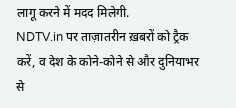लागू करने में मदद मिलेगी.
NDTV.in पर ताज़ातरीन ख़बरों को ट्रैक करें, व देश के कोने-कोने से और दुनियाभर से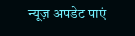न्यूज़ अपडेट पाएं